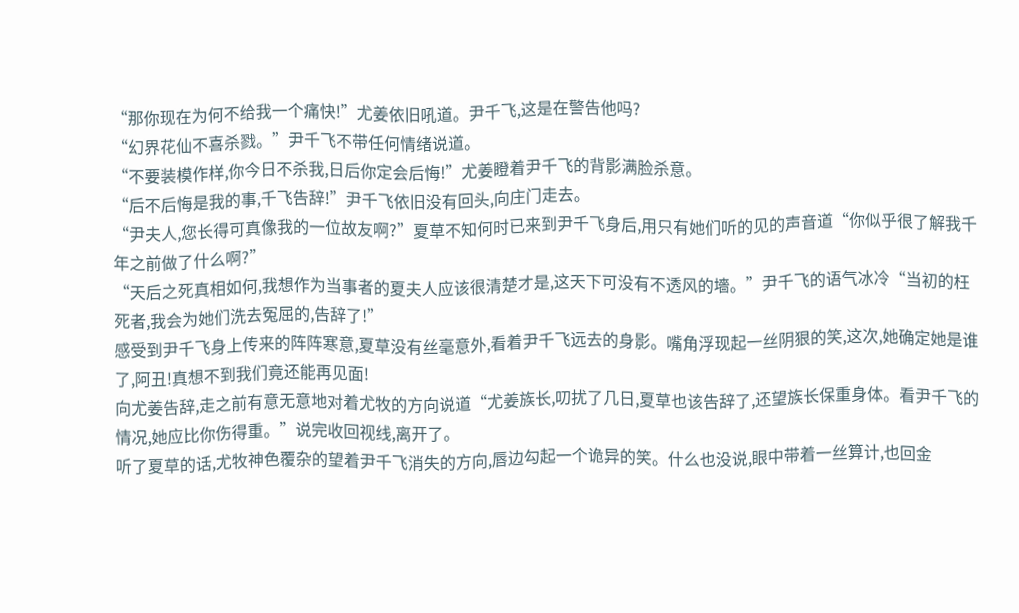“那你现在为何不给我一个痛快!”尤姜依旧吼道。尹千飞,这是在警告他吗?
“幻界花仙不喜杀戮。”尹千飞不带任何情绪说道。
“不要装模作样,你今日不杀我,日后你定会后悔!”尤姜瞪着尹千飞的背影满脸杀意。
“后不后悔是我的事,千飞告辞!”尹千飞依旧没有回头,向庄门走去。
“尹夫人,您长得可真像我的一位故友啊?”夏草不知何时已来到尹千飞身后,用只有她们听的见的声音道“你似乎很了解我千年之前做了什么啊?”
“天后之死真相如何,我想作为当事者的夏夫人应该很清楚才是,这天下可没有不透风的墻。”尹千飞的语气冰冷“当初的枉死者,我会为她们洗去冤屈的,告辞了!”
感受到尹千飞身上传来的阵阵寒意,夏草没有丝毫意外,看着尹千飞远去的身影。嘴角浮现起一丝阴狠的笑,这次,她确定她是谁了,阿丑!真想不到我们竟还能再见面!
向尤姜告辞,走之前有意无意地对着尤牧的方向说道“尤姜族长,叨扰了几日,夏草也该告辞了,还望族长保重身体。看尹千飞的情况,她应比你伤得重。”说完收回视线,离开了。
听了夏草的话,尤牧神色覆杂的望着尹千飞消失的方向,唇边勾起一个诡异的笑。什么也没说,眼中带着一丝算计,也回金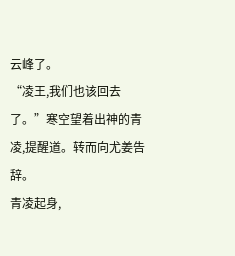云峰了。
“凌王,我们也该回去了。”寒空望着出神的青凌,提醒道。转而向尤姜告辞。
青凌起身,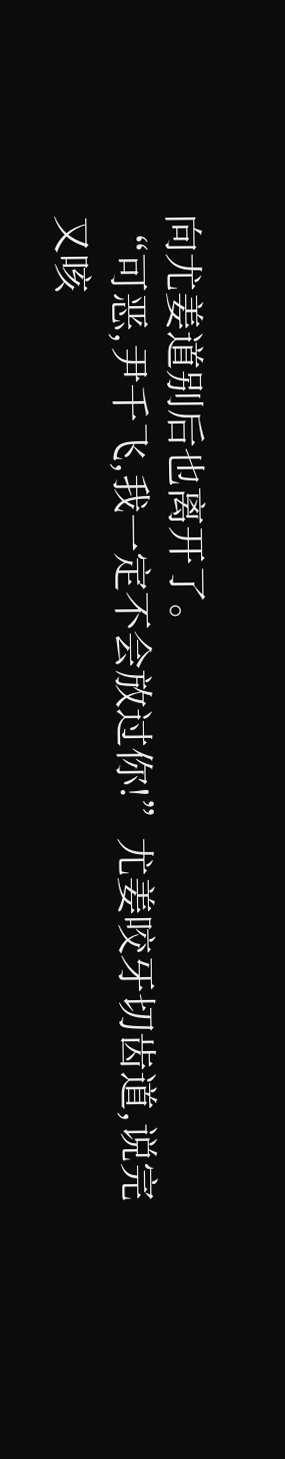向尤姜道别后也离开了。
“可恶,尹千飞,我一定不会放过你!”尤姜咬牙切齿道,说完又咳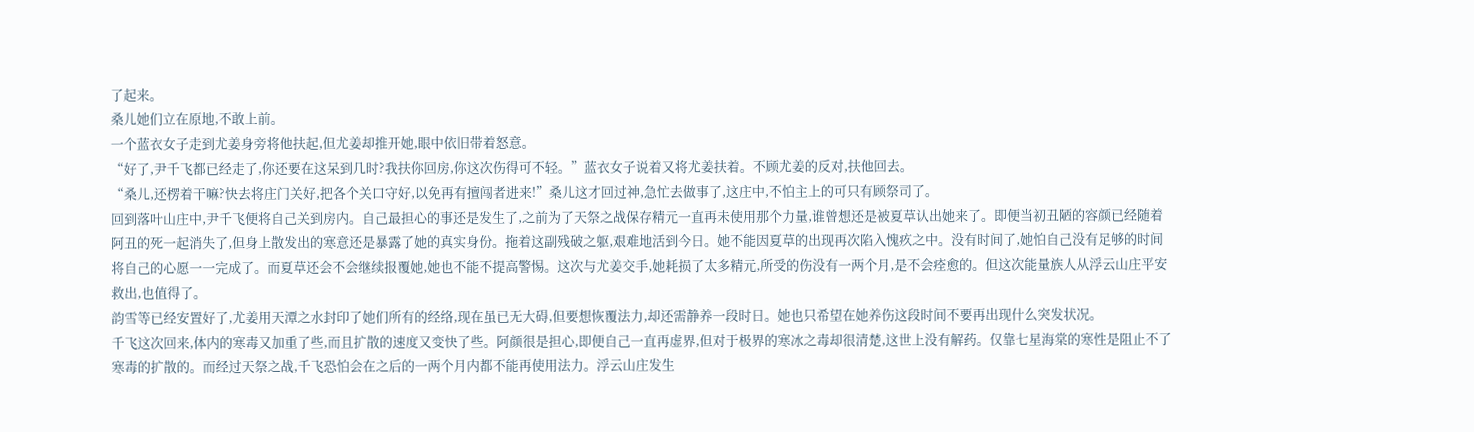了起来。
桑儿她们立在原地,不敢上前。
一个蓝衣女子走到尤姜身旁将他扶起,但尤姜却推开她,眼中依旧带着怒意。
“好了,尹千飞都已经走了,你还要在这呆到几时?我扶你回房,你这次伤得可不轻。”蓝衣女子说着又将尤姜扶着。不顾尤姜的反对,扶他回去。
“桑儿,还楞着干嘛?快去将庄门关好,把各个关口守好,以免再有擅闯者进来!”桑儿这才回过神,急忙去做事了,这庄中,不怕主上的可只有顾祭司了。
回到落叶山庄中,尹千飞便将自己关到房内。自己最担心的事还是发生了,之前为了天祭之战保存精元一直再未使用那个力量,谁曾想还是被夏草认出她来了。即便当初丑陋的容颜已经随着阿丑的死一起消失了,但身上散发出的寒意还是暴露了她的真实身份。拖着这副残破之躯,艰难地活到今日。她不能因夏草的出现再次陷入愧疚之中。没有时间了,她怕自己没有足够的时间将自己的心愿一一完成了。而夏草还会不会继续报覆她,她也不能不提高警惕。这次与尤姜交手,她耗损了太多精元,所受的伤没有一两个月,是不会痊愈的。但这次能量族人从浮云山庄平安救出,也值得了。
韵雪等已经安置好了,尤姜用天潭之水封印了她们所有的经络,现在虽已无大碍,但要想恢覆法力,却还需静养一段时日。她也只希望在她养伤这段时间不要再出现什么突发状况。
千飞这次回来,体内的寒毒又加重了些,而且扩散的速度又变快了些。阿颜很是担心,即便自己一直再虚界,但对于极界的寒冰之毒却很清楚,这世上没有解药。仅靠七星海棠的寒性是阻止不了寒毒的扩散的。而经过天祭之战,千飞恐怕会在之后的一两个月内都不能再使用法力。浮云山庄发生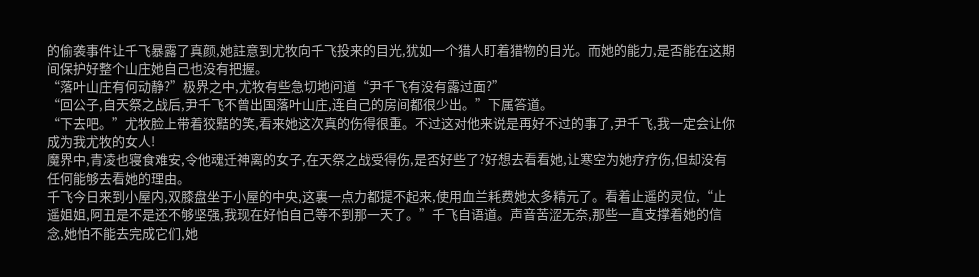的偷袭事件让千飞暴露了真颜,她註意到尤牧向千飞投来的目光,犹如一个猎人盯着猎物的目光。而她的能力,是否能在这期间保护好整个山庄她自己也没有把握。
“落叶山庄有何动静?”极界之中,尤牧有些急切地问道“尹千飞有没有露过面?”
“回公子,自天祭之战后,尹千飞不曾出国落叶山庄,连自己的房间都很少出。”下属答道。
“下去吧。”尤牧脸上带着狡黠的笑,看来她这次真的伤得很重。不过这对他来说是再好不过的事了,尹千飞,我一定会让你成为我尤牧的女人!
魔界中,青凌也寝食难安,令他魂迁神离的女子,在天祭之战受得伤,是否好些了?好想去看看她,让寒空为她疗疗伤,但却没有任何能够去看她的理由。
千飞今日来到小屋内,双膝盘坐于小屋的中央,这裏一点力都提不起来,使用血兰耗费她太多精元了。看着止遥的灵位,“止遥姐姐,阿丑是不是还不够坚强,我现在好怕自己等不到那一天了。”千飞自语道。声音苦涩无奈,那些一直支撑着她的信念,她怕不能去完成它们,她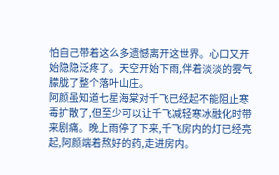怕自己带着这么多遗憾离开这世界。心口又开始隐隐泛疼了。天空开始下雨,伴着淡淡的雾气朦胧了整个落叶山庄。
阿颜虽知道七星海棠对千飞已经起不能阻止寒毒扩散了,但至少可以让千飞减轻寒冰融化时带来剧痛。晚上雨停了下来,千飞房内的灯已经亮起,阿颜端着熬好的药,走进房内。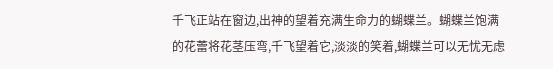千飞正站在窗边,出神的望着充满生命力的蝴蝶兰。蝴蝶兰饱满的花蕾将花茎压弯,千飞望着它,淡淡的笑着,蝴蝶兰可以无忧无虑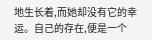地生长着,而她却没有它的幸运。自己的存在,便是一个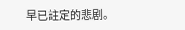早已註定的悲剧。